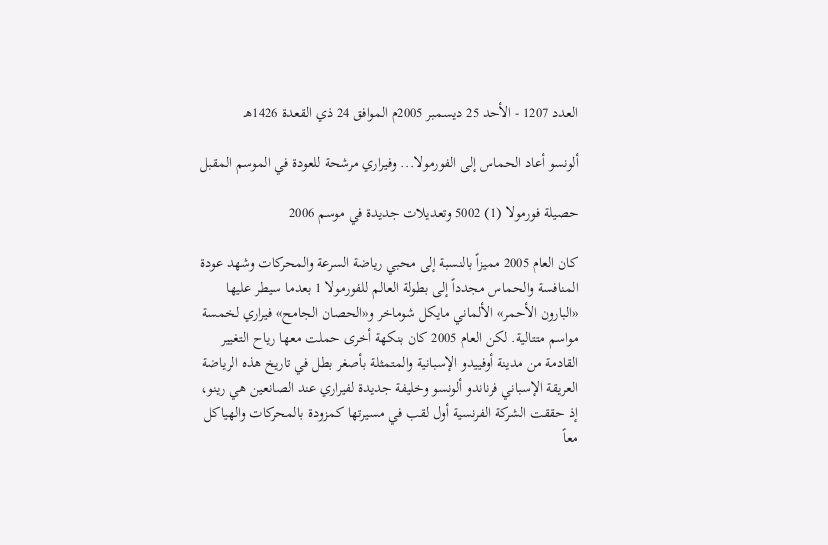العدد 1207 - الأحد 25 ديسمبر 2005م الموافق 24 ذي القعدة 1426هـ

ألونسو أعاد الحماس إلى الفورمولا... وفيراري مرشحة للعودة في الموسم المقبل

حصيلة فورمولا (1) 5002 وتعديلات جديدة في موسم 2006

كان العام 2005 مميزاً بالنسبة إلى محبي رياضة السرعة والمحركات وشهد عودة المنافسة والحماس مجدداً إلى بطولة العالم للفورمولا 1 بعدما سيطر عليها «البارون الأحمر» الألماني مايكل شوماخر و«الحصان الجامح» فيراري لخمسة مواسم متتالية. لكن العام 2005 كان بنكهة أخرى حملت معها رياح التغيير القادمة من مدينة أوفييدو الإسبانية والمتمثلة بأصغر بطل في تاريخ هذه الرياضة العريقة الإسباني فرناندو ألونسو وخليفة جديدة لفيراري عند الصانعين هي رينو، إذ حققت الشركة الفرنسية أول لقب في مسيرتها كمزودة بالمحركات والهياكل معاً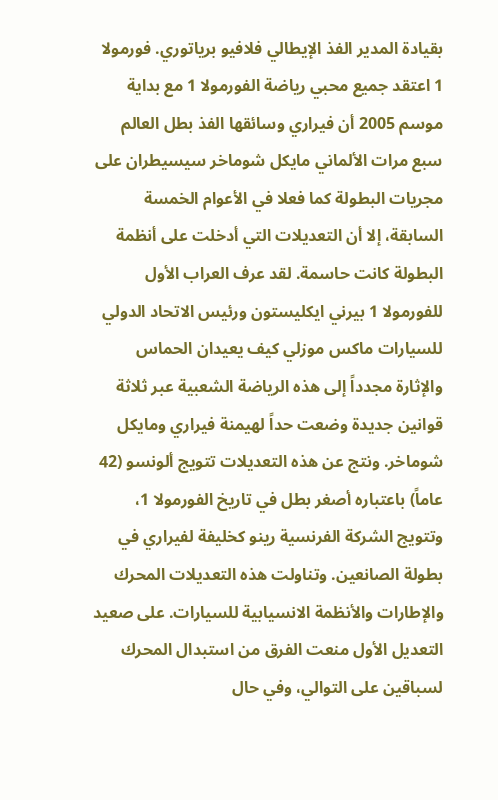بقيادة المدير الفذ الإيطالي فلافيو برياتوري. فورمولا 1 اعتقد جميع محبي رياضة الفورمولا 1 مع بداية موسم 2005 أن فيراري وسائقها الفذ بطل العالم سبع مرات الألماني مايكل شوماخر سيسيطران على مجريات البطولة كما فعلا في الأعوام الخمسة السابقة، إلا أن التعديلات التي أدخلت على أنظمة البطولة كانت حاسمة. لقد عرف العراب الأول للفورمولا 1 بيرني ايكليستون ورئيس الاتحاد الدولي للسيارات ماكس موزلي كيف يعيدان الحماس والإثارة مجدداً إلى هذه الرياضة الشعبية عبر ثلاثة قوانين جديدة وضعت حداً لهيمنة فيراري ومايكل شوماخر. ونتج عن هذه التعديلات تتويج ألونسو (42 عاماً) باعتباره أصغر بطل في تاريخ الفورمولا 1، وتتويج الشركة الفرنسية رينو كخليفة لفيراري في بطولة الصانعين. وتناولت هذه التعديلات المحرك والإطارات والأنظمة الانسيابية للسيارات. على صعيد التعديل الأول منعت الفرق من استبدال المحرك لسباقين على التوالي، وفي حال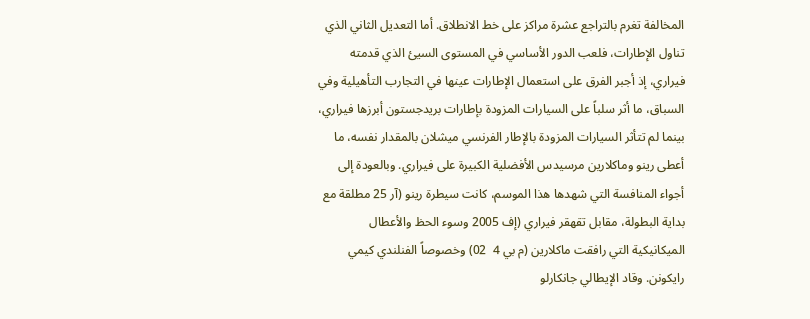المخالفة تغرم بالتراجع عشرة مراكز على خط الانطلاق. أما التعديل الثاني الذي تناول الإطارات، فلعب الدور الأساسي في المستوى السيئ الذي قدمته فيراري، إذ أجبر الفرق على استعمال الإطارات عينها في التجارب التأهيلية وفي السباق، ما أثر سلباً على السيارات المزودة بإطارات بريدجستون أبرزها فيراري، بينما لم تتأثر السيارات المزودة بالإطار الفرنسي ميشلان بالمقدار نفسه، ما أعطى رينو وماكلارين مرسيدس الأفضلية الكبيرة على فيراري. وبالعودة إلى أجواء المنافسة التي شهدها هذا الموسم، كانت سيطرة رينو (آر 25 مطلقة مع بداية البطولة، مقابل تقهقر فيراري (إف 2005 وسوء الحظ والأعطال الميكانيكية التي رافقت ماكلارين (م بي 4  02) وخصوصاً الفنلندي كيمي رايكونن. وقاد الإيطالي جانكارلو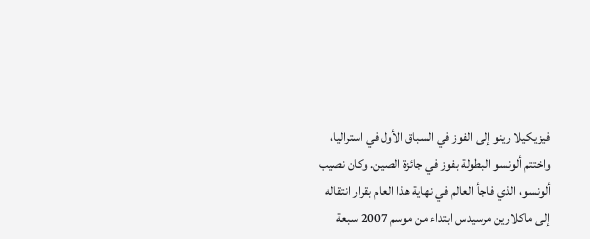فيزيكيلا رينو إلى الفوز في السباق الأول في استراليا، واختتم ألونسو البطولة بفوز في جائزة الصين. وكان نصيب ألونسو، الذي فاجأ العالم في نهاية هذا العام بقرار انتقاله إلى ماكلارين مرسيدس ابتداء من موسم 2007 سبعة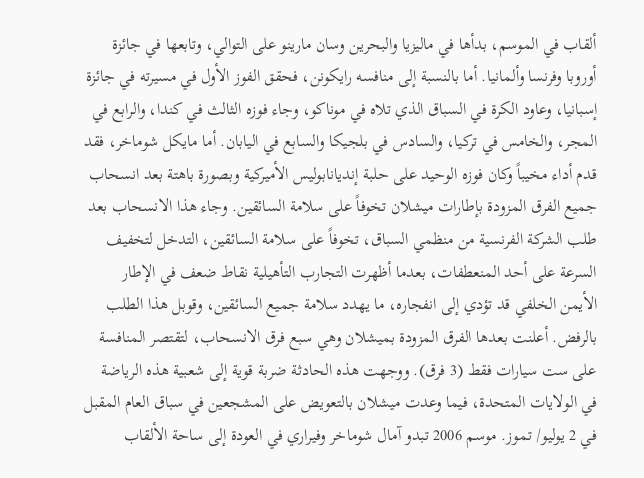ألقاب في الموسم، بدأها في ماليزيا والبحرين وسان مارينو على التوالي، وتابعها في جائزة أوروبا وفرنسا وألمانيا. أما بالنسبة إلى منافسه رايكونن، فحقق الفوز الأول في مسيرته في جائزة إسبانيا، وعاود الكرة في السباق الذي تلاه في موناكو، وجاء فوزه الثالث في كندا، والرابع في المجر، والخامس في تركيا، والسادس في بلجيكا والسابع في اليابان. أما مايكل شوماخر، فقد قدم أداء مخيباً وكان فوزه الوحيد على حلبة إنديانابوليس الأميركية وبصورة باهتة بعد انسحاب جميع الفرق المزودة بإطارات ميشلان تخوفاً على سلامة السائقين. وجاء هذا الانسحاب بعد طلب الشركة الفرنسية من منظمي السباق، تخوفاً على سلامة السائقين، التدخل لتخفيف السرعة على أحد المنعطفات، بعدما أظهرت التجارب التأهيلية نقاط ضعف في الإطار الأيمن الخلفي قد تؤدي إلى انفجاره، ما يهدد سلامة جميع السائقين، وقوبل هذا الطلب بالرفض. أعلنت بعدها الفرق المزودة بميشلان وهي سبع فرق الانسحاب، لتقتصر المنافسة على ست سيارات فقط (3 فرق). ووجهت هذه الحادثة ضربة قوية إلى شعبية هذه الرياضة في الولايات المتحدة، فيما وعدت ميشلان بالتعويض على المشجعين في سباق العام المقبل في 2 يوليو/ تموز. موسم 2006 تبدو آمال شوماخر وفيراري في العودة إلى ساحة الألقاب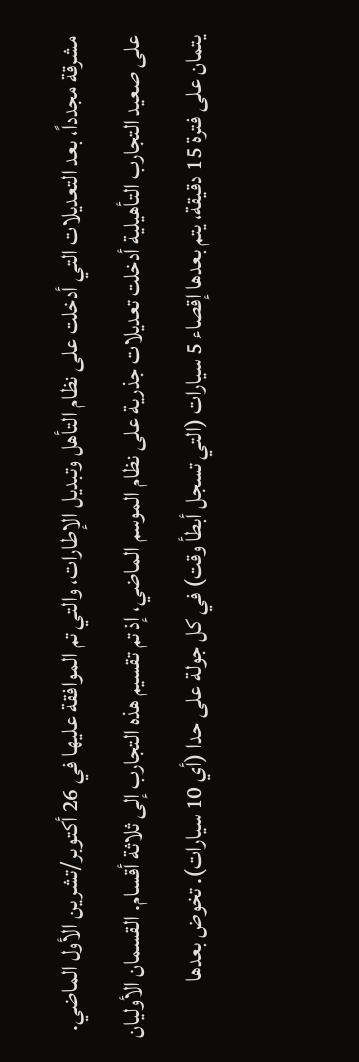مشرقة مجدداً، بعد التعديلات التي أدخلت على نظام التأهل وتبديل الإطارات، والتي تم الموافقة عليها في 26 أكتوبر/تشرين الأول الماضي. على صعيد التجارب التأهيلية أدخلت تعديلات جذرية على نظام الموسم الماضي، إذ تم تقسيم هذه التجارب إلى ثلاثة أقسام. القسمان الأوليان يتمان على فترة 15 دقيقة، يتم بعدها إقصاء 5 سيارات (التي تسجل أبطأ وقت) في كل جولة على حدا (أي 10 سيارات). تخوض بعدها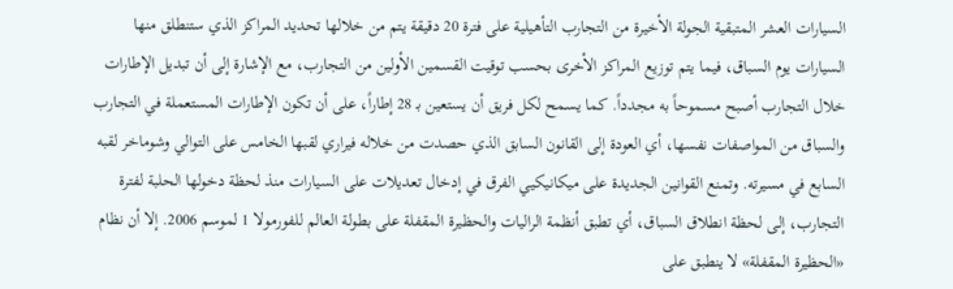السيارات العشر المتبقية الجولة الأخيرة من التجارب التأهيلية على فترة 20 دقيقة يتم من خلالها تحديد المراكز الذي ستنطلق منها السيارات يوم السباق، فيما يتم توزيع المراكز الأخرى بحسب توقيت القسمين الأولين من التجارب، مع الإشارة إلى أن تبديل الإطارات خلال التجارب أصبح مسموحاً به مجدداً. كما يسمح لكل فريق أن يستعين بـ 28 إطاراً، على أن تكون الإطارات المستعملة في التجارب والسباق من المواصفات نفسها، أي العودة إلى القانون السابق الذي حصدت من خلاله فيراري لقبها الخامس على التوالي وشوماخر لقبه السابع في مسيرته. وتمنع القوانين الجديدة على ميكانيكيي الفرق في إدخال تعديلات على السيارات منذ لحظة دخولها الحلبة لفترة التجارب، إلى لحظة انطلاق السباق، أي تطبق أنظمة الراليات والحظيرة المقفلة على بطولة العالم للفورمولا 1 لموسم 2006. إلا أن نظام «الحظيرة المقفلة» لا ينطبق على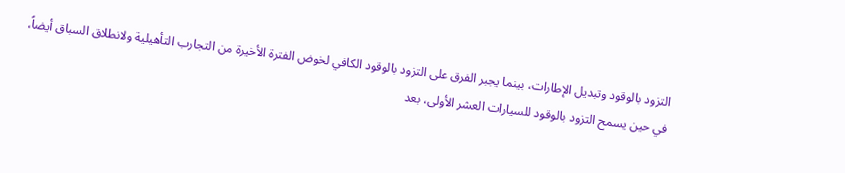التزود بالوقود وتبديل الإطارات، بينما يجبر الفرق على التزود بالوقود الكافي لخوض الفترة الأخيرة من التجارب التأهيلية ولانطلاق السباق أيضاً، في حين يسمح التزود بالوقود للسيارات العشر الأولى، بعد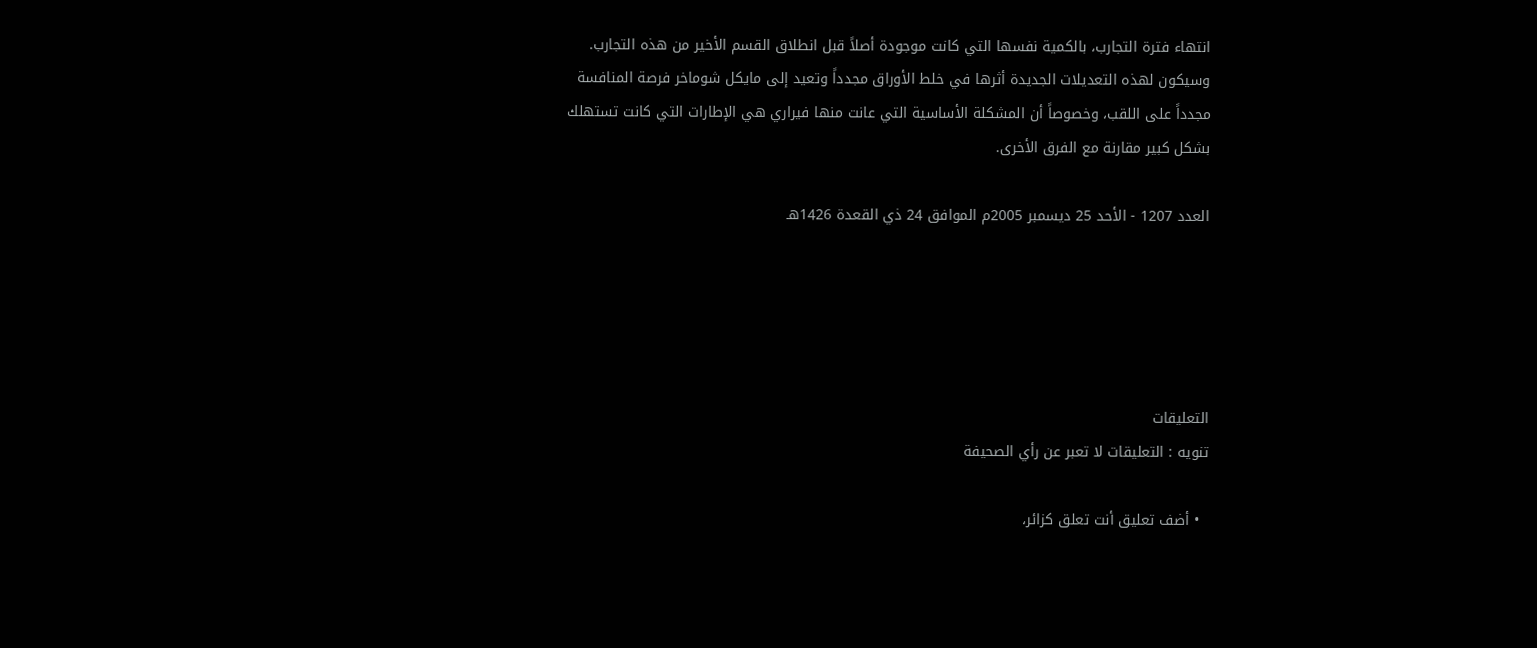انتهاء فترة التجارب، بالكمية نفسها التي كانت موجودة أصلاً قبل انطلاق القسم الأخير من هذه التجارب. وسيكون لهذه التعديلات الجديدة أثرها في خلط الأوراق مجدداً وتعيد إلى مايكل شوماخر فرصة المنافسة مجدداً على اللقب، وخصوصاً أن المشكلة الأساسية التي عانت منها فيراري هي الإطارات التي كانت تستهلك بشكل كبير مقارنة مع الفرق الأخرى.

العدد 1207 - الأحد 25 ديسمبر 2005م الموافق 24 ذي القعدة 1426هـ





التعليقات
تنويه : التعليقات لا تعبر عن رأي الصحيفة

  • أضف تعليق أنت تعلق كزائر،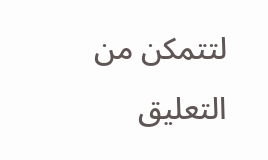لتتمكن من التعليق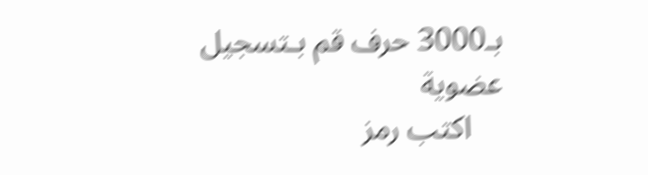بـ3000 حرف قم بـتسجيل عضوية
    اكتب رمز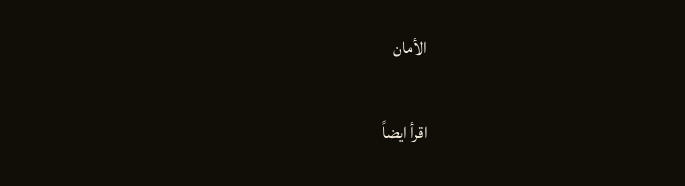الأمان

اقرأ ايضاً